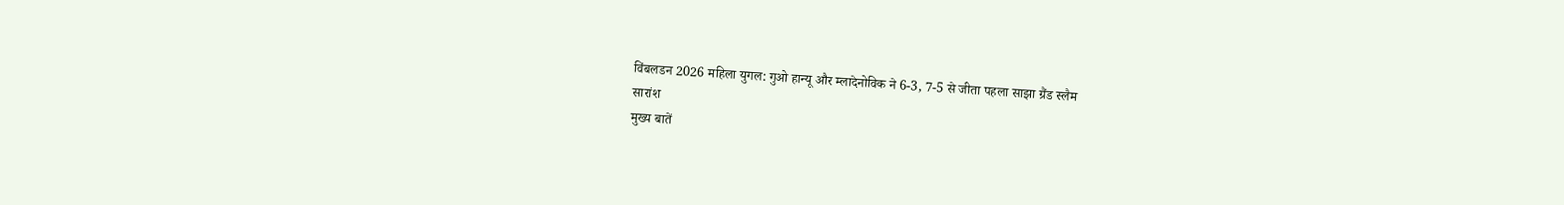विंबलडन 2026 महिला युगल: गुओ हान्यू और म्लादेनोविक ने 6-3, 7-5 से जीता पहला साझा ग्रैंड स्लैम
सारांश
मुख्य बातें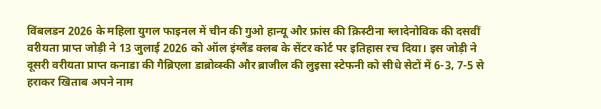विंबलडन 2026 के महिला युगल फाइनल में चीन की गुओ हान्यू और फ्रांस की क्रिस्टीना म्लादेनोविक की दसवीं वरीयता प्राप्त जोड़ी ने 13 जुलाई 2026 को ऑल इंग्लैंड क्लब के सेंटर कोर्ट पर इतिहास रच दिया। इस जोड़ी ने दूसरी वरीयता प्राप्त कनाडा की गैब्रिएला डाब्रोव्स्की और ब्राजील की लुइसा स्टेफनी को सीधे सेटों में 6-3, 7-5 से हराकर खिताब अपने नाम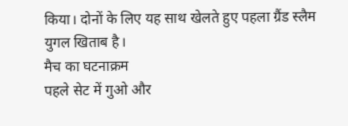किया। दोनों के लिए यह साथ खेलते हुए पहला ग्रैंड स्लैम युगल खिताब है।
मैच का घटनाक्रम
पहले सेट में गुओ और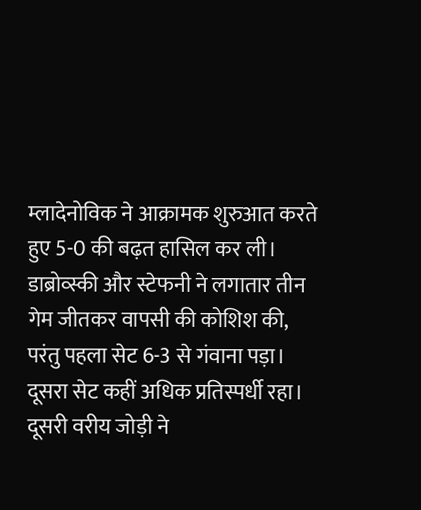म्लादेनोविक ने आक्रामक शुरुआत करते हुए 5-0 की बढ़त हासिल कर ली। डाब्रोव्स्की और स्टेफनी ने लगातार तीन गेम जीतकर वापसी की कोशिश की, परंतु पहला सेट 6-3 से गंवाना पड़ा।
दूसरा सेट कहीं अधिक प्रतिस्पर्धी रहा। दूसरी वरीय जोड़ी ने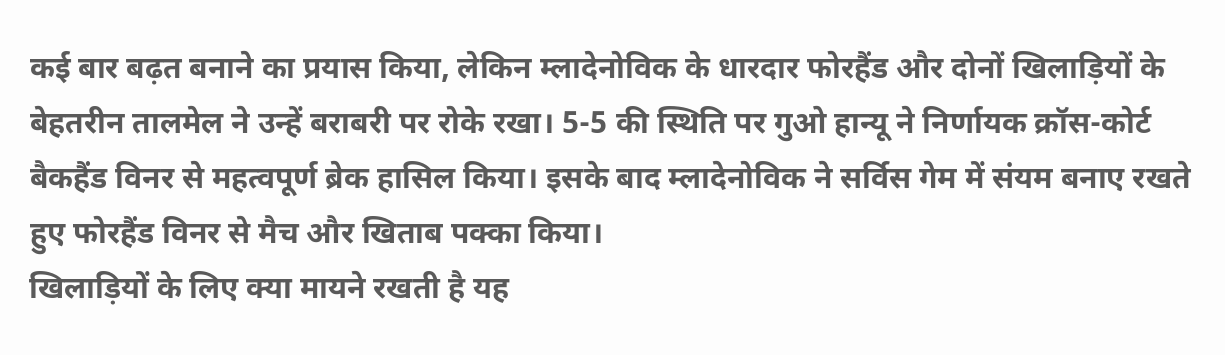कई बार बढ़त बनाने का प्रयास किया, लेकिन म्लादेनोविक के धारदार फोरहैंड और दोनों खिलाड़ियों के बेहतरीन तालमेल ने उन्हें बराबरी पर रोके रखा। 5-5 की स्थिति पर गुओ हान्यू ने निर्णायक क्रॉस-कोर्ट बैकहैंड विनर से महत्वपूर्ण ब्रेक हासिल किया। इसके बाद म्लादेनोविक ने सर्विस गेम में संयम बनाए रखते हुए फोरहैंड विनर से मैच और खिताब पक्का किया।
खिलाड़ियों के लिए क्या मायने रखती है यह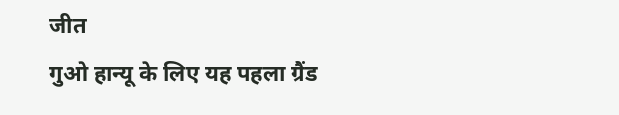जीत
गुओ हान्यू के लिए यह पहला ग्रैंड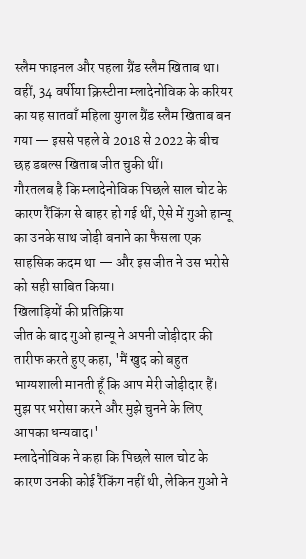स्लैम फाइनल और पहला ग्रैंड स्लैम खिताब था। वहीं, 34 वर्षीया क्रिस्टीना म्लादेनोविक के करियर का यह सातवाँ महिला युगल ग्रैंड स्लैम खिताब बन गया — इससे पहले वे 2018 से 2022 के बीच छह डबल्स खिताब जीत चुकी थीं।
गौरतलब है कि म्लादेनोविक पिछले साल चोट के कारण रैंकिंग से बाहर हो गई थीं, ऐसे में गुओ हान्यू का उनके साथ जोड़ी बनाने का फैसला एक साहसिक कदम था — और इस जीत ने उस भरोसे को सही साबित किया।
खिलाड़ियों की प्रतिक्रिया
जीत के बाद गुओ हान्यू ने अपनी जोड़ीदार की तारीफ करते हुए कहा, 'मैं खुद को बहुत भाग्यशाली मानती हूँ कि आप मेरी जोड़ीदार हैं। मुझ पर भरोसा करने और मुझे चुनने के लिए आपका धन्यवाद।'
म्लादेनोविक ने कहा कि पिछले साल चोट के कारण उनकी कोई रैंकिंग नहीं थी, लेकिन गुओ ने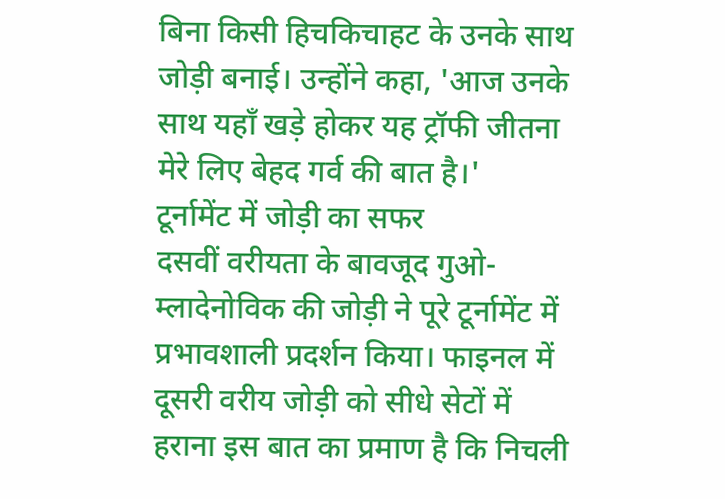बिना किसी हिचकिचाहट के उनके साथ जोड़ी बनाई। उन्होंने कहा, 'आज उनके साथ यहाँ खड़े होकर यह ट्रॉफी जीतना मेरे लिए बेहद गर्व की बात है।'
टूर्नामेंट में जोड़ी का सफर
दसवीं वरीयता के बावजूद गुओ-म्लादेनोविक की जोड़ी ने पूरे टूर्नामेंट में प्रभावशाली प्रदर्शन किया। फाइनल में दूसरी वरीय जोड़ी को सीधे सेटों में हराना इस बात का प्रमाण है कि निचली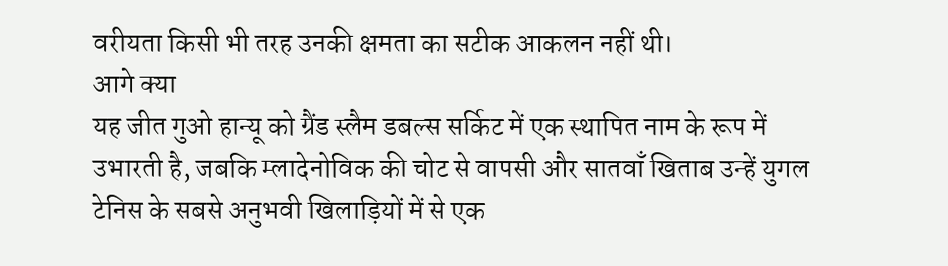वरीयता किसी भी तरह उनकी क्षमता का सटीक आकलन नहीं थी।
आगे क्या
यह जीत गुओ हान्यू को ग्रैंड स्लैम डबल्स सर्किट में एक स्थापित नाम के रूप में उभारती है, जबकि म्लादेनोविक की चोट से वापसी और सातवाँ खिताब उन्हें युगल टेनिस के सबसे अनुभवी खिलाड़ियों में से एक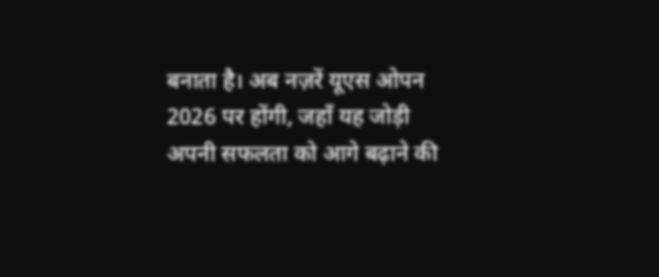बनाता है। अब नज़रें यूएस ओपन 2026 पर होंगी, जहाँ यह जोड़ी अपनी सफलता को आगे बढ़ाने की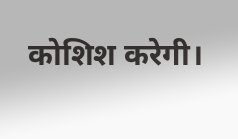कोशिश करेगी।